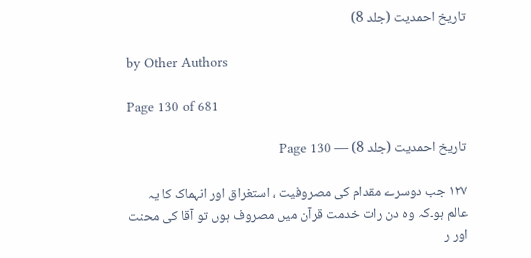تاریخ احمدیت (جلد 8)

by Other Authors

Page 130 of 681

تاریخ احمدیت (جلد 8) — Page 130

۱۲۷ جب دوسرے مقدام کی مصروفیت ، استغراق اور انہماک کا یہ عالم ہو۔کہ وہ دن رات خدمت قرآن میں مصروف ہوں تو آقا کی محنت اور ر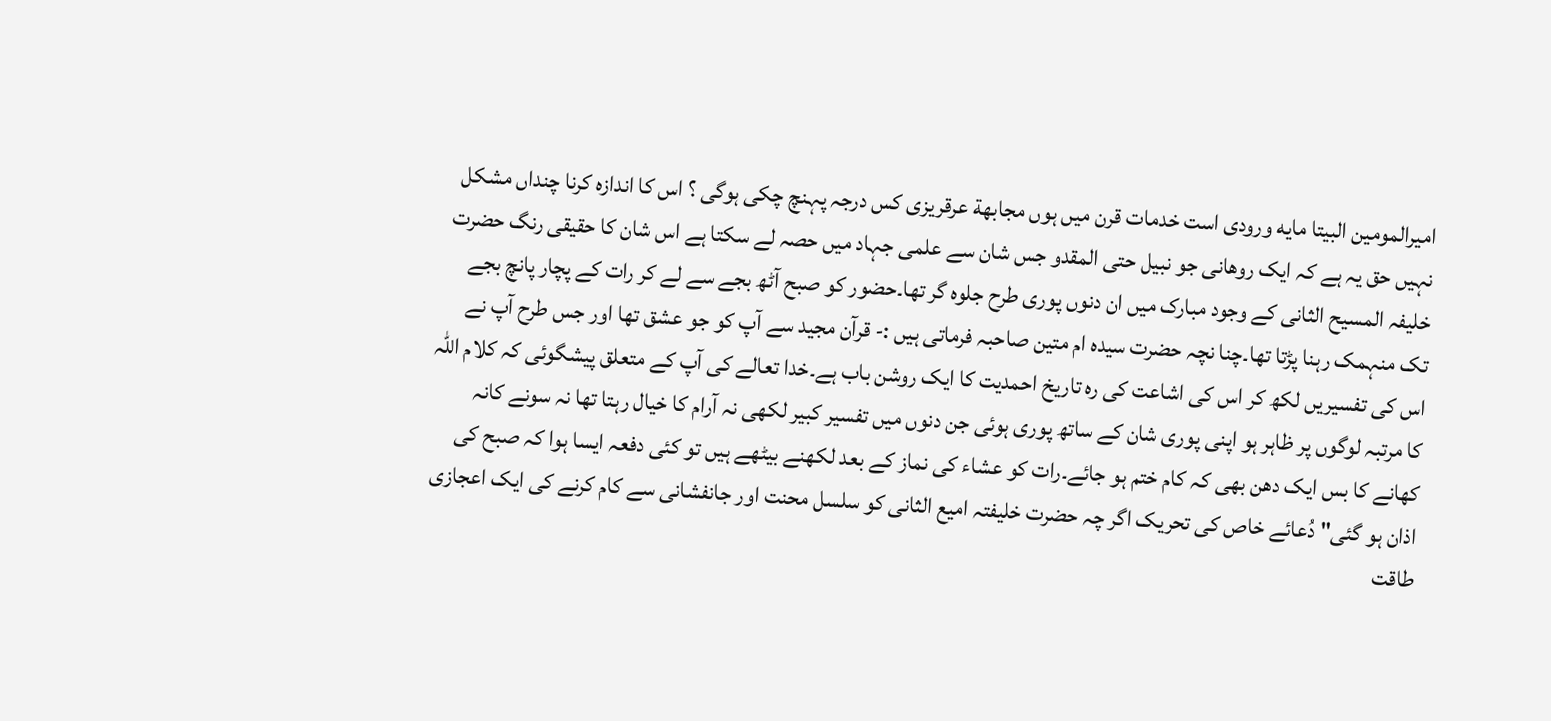امیرالمومين البيتا مایه ورودی است خدمات قرن میں ہوں مجابهة عرقریزی کس درجہ پہنچ چکی ہوگی ؟ اس کا اندازہ کرنا چنداں مشکل نہیں حق یہ ہے کہ ایک روھانی جو نبیل حتی المقدو جس شان سے علمی جہاد میں حصہ لے سکتا ہے اس شان کا حقیقی رنگ حضرت خلیفہ المسیح الثانی کے وجود مبارک میں ان دنوں پوری طرح جلوہ گر تھا۔حضور کو صبح آٹھ بجے سے لے کر رات کے پچار پانچ بجے تک منہمک رہنا پڑتا تھا۔چنا نچہ حضرت سیدہ ام متین صاحبہ فرماتی ہیں :- قرآن مجید سے آپ کو جو عشق تھا اور جس طرح آپ نے اس کی تفسیریں لکھ کر اس کی اشاعت کی رہ تاریخ احمدیت کا ایک روشن باب ہے۔خدا تعالے کی آپ کے متعلق پیشگوئی کہ کلام اللہ کا مرتبہ لوگوں پر ظاہر ہو اپنی پوری شان کے ساتھ پوری ہوئی جن دنوں میں تفسیر کبیر لکھی نہ آرام کا خیال رہتا تھا نہ سونے کانہ کھانے کا بس ایک دھن بھی کہ کام ختم ہو جائے۔رات کو عشاء کی نماز کے بعد لکھنے بیٹھے ہیں تو کئی دفعہ ایسا ہوا کہ صبح کی اذان ہو گئی" دُعائے خاص کی تحریک اگر چہ حضرت خلیفتہ امیع الثانی کو سلسل محنت اور جانفشانی سے کام کرنے کی ایک اعجازی طاقت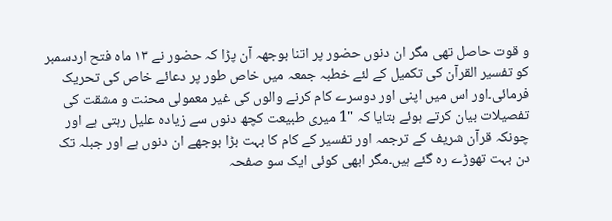و قوت حاصل تھی مگر ان دنوں حضور پر اتنا بوجھہ آن پڑا کہ حضور نے ۱۳ ماہ فتح اردسمبر کو تفسیر القرآن کی تکمیل کے لئے خطبہ جمعہ میں خاص طور پر دعائے خاص کی تحریک فرمائی۔اور اس میں اپنی اور دوسرے کام کرنے والوں کی غیر معمولی محنت و مشقت کی تفصیلات بیان کرتے ہوئے بتایا کہ "1 میری طبیعت کچھ دنوں سے زیادہ علیل رہتی ہے اور چونکہ قرآن شریف کے ترجمہ اور تفسیر کے کام کا بہت بڑا بوجھے ان دنوں ہے اور جبلہ تک دن بہت تھوڑے رہ گئے ہیں۔مگر ابھی کوئی ایک سو صفحہ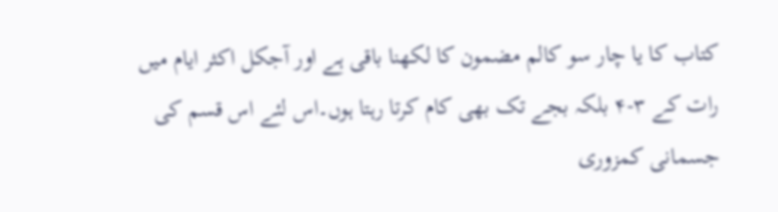کتاب کا یا چار سو کالم مضمون کا لکھنا باقی ہے اور آجکل اکثر ایام میں رات کے ۳-۴ بلکہ بجے تک بھی کام کرتا رہتا ہوں۔اس لئے اس قسم کی جسمانی کمزوری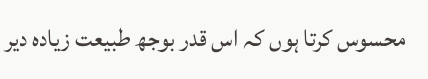محسوس کرتا ہوں کہ اس قدر بوجھ طبیعت زیادہ دیر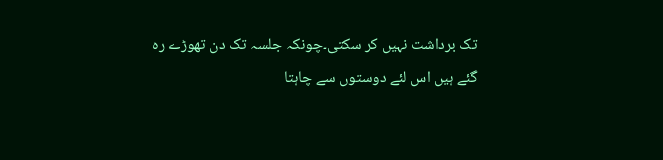تک برداشت نہیں کر سکتی۔چونکہ جلسہ تک دن تھوڑے رہ گئے ہیں اس لئے دوستوں سے چاہتا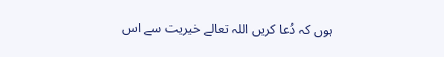ہوں کہ دُعا کریں اللہ تعالے خیریت سے اس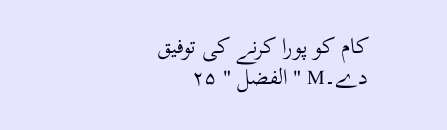کام کو پورا کرنے کی توفیق دے۔M "الفضل " ۲۵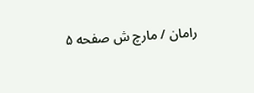رامان / مارچ ش صفحه ۵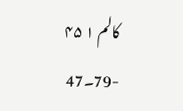کالم ۱ ۴۵ -79۔47